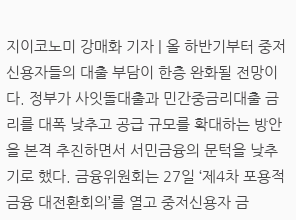지이코노미 강매화 기자 | 올 하반기부터 중저신용자들의 대출 부담이 한층 완화될 전망이다. 정부가 사잇돌대출과 민간중금리대출 금리를 대폭 낮추고 공급 규모를 확대하는 방안을 본격 추진하면서 서민금융의 문턱을 낮추기로 했다. 금융위원회는 27일 ‘제4차 포용적금융 대전환회의’를 열고 중저신용자 금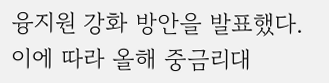융지원 강화 방안을 발표했다. 이에 따라 올해 중금리대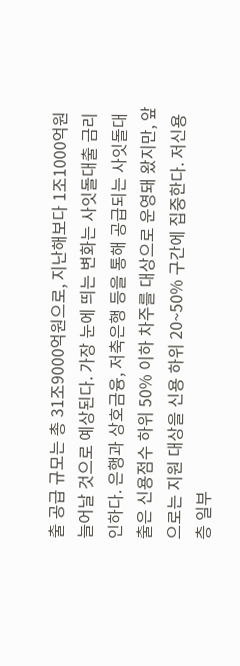출 공급 규모는 총 31조9000억원으로, 지난해보다 1조1000억원 늘어날 것으로 예상된다. 가장 눈에 띄는 변화는 사잇돌대출 금리 인하다. 은행과 상호금융, 저축은행 등을 통해 공급되는 사잇돌대출은 신용점수 하위 50% 이하 차주를 대상으로 운영돼 왔지만, 앞으로는 지원 대상을 신용 하위 20~50% 구간에 집중한다. 저신용층 일부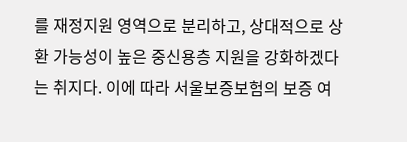를 재정지원 영역으로 분리하고, 상대적으로 상환 가능성이 높은 중신용층 지원을 강화하겠다는 취지다. 이에 따라 서울보증보험의 보증 여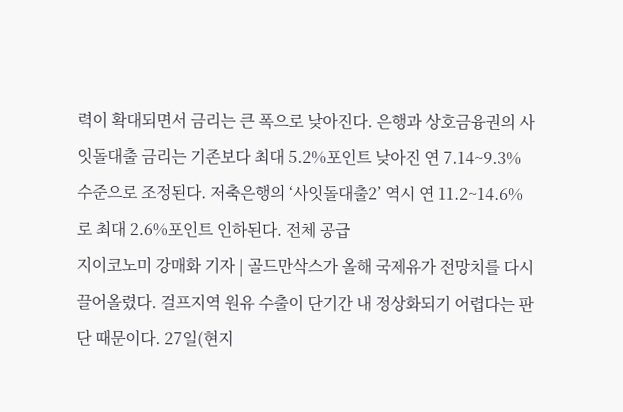력이 확대되면서 금리는 큰 폭으로 낮아진다. 은행과 상호금융권의 사잇돌대출 금리는 기존보다 최대 5.2%포인트 낮아진 연 7.14~9.3% 수준으로 조정된다. 저축은행의 ‘사잇돌대출2’ 역시 연 11.2~14.6%로 최대 2.6%포인트 인하된다. 전체 공급
지이코노미 강매화 기자 | 골드만삭스가 올해 국제유가 전망치를 다시 끌어올렸다. 걸프지역 원유 수출이 단기간 내 정상화되기 어렵다는 판단 때문이다. 27일(현지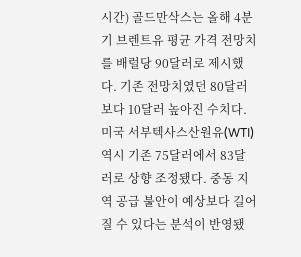시간) 골드만삭스는 올해 4분기 브렌트유 평균 가격 전망치를 배럴당 90달러로 제시했다. 기존 전망치였던 80달러보다 10달러 높아진 수치다. 미국 서부텍사스산원유(WTI) 역시 기존 75달러에서 83달러로 상향 조정됐다. 중동 지역 공급 불안이 예상보다 길어질 수 있다는 분석이 반영됐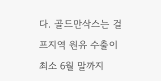다. 골드만삭스는 걸프지역 원유 수출이 최소 6월 말까지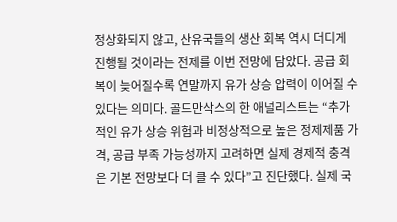정상화되지 않고, 산유국들의 생산 회복 역시 더디게 진행될 것이라는 전제를 이번 전망에 담았다. 공급 회복이 늦어질수록 연말까지 유가 상승 압력이 이어질 수 있다는 의미다. 골드만삭스의 한 애널리스트는 “추가적인 유가 상승 위험과 비정상적으로 높은 정제제품 가격, 공급 부족 가능성까지 고려하면 실제 경제적 충격은 기본 전망보다 더 클 수 있다”고 진단했다. 실제 국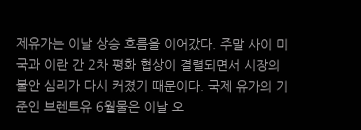제유가는 이날 상승 흐름을 이어갔다. 주말 사이 미국과 이란 간 2차 평화 협상이 결렬되면서 시장의 불안 심리가 다시 커졌기 때문이다. 국제 유가의 기준인 브렌트유 6월물은 이날 오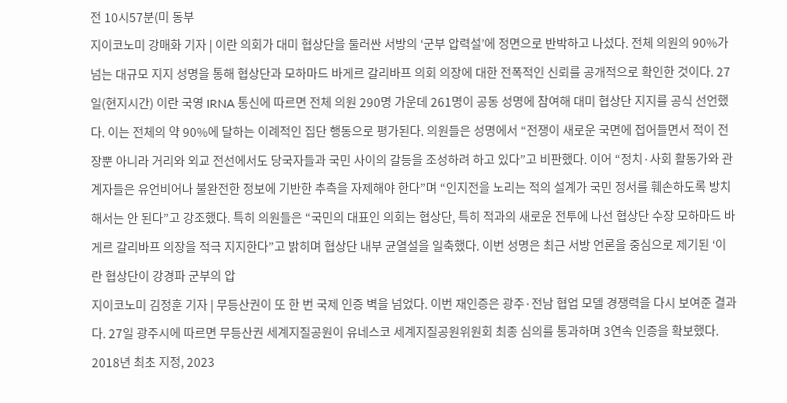전 10시57분(미 동부
지이코노미 강매화 기자 | 이란 의회가 대미 협상단을 둘러싼 서방의 ‘군부 압력설’에 정면으로 반박하고 나섰다. 전체 의원의 90%가 넘는 대규모 지지 성명을 통해 협상단과 모하마드 바게르 갈리바프 의회 의장에 대한 전폭적인 신뢰를 공개적으로 확인한 것이다. 27일(현지시간) 이란 국영 IRNA 통신에 따르면 전체 의원 290명 가운데 261명이 공동 성명에 참여해 대미 협상단 지지를 공식 선언했다. 이는 전체의 약 90%에 달하는 이례적인 집단 행동으로 평가된다. 의원들은 성명에서 “전쟁이 새로운 국면에 접어들면서 적이 전장뿐 아니라 거리와 외교 전선에서도 당국자들과 국민 사이의 갈등을 조성하려 하고 있다”고 비판했다. 이어 “정치·사회 활동가와 관계자들은 유언비어나 불완전한 정보에 기반한 추측을 자제해야 한다”며 “인지전을 노리는 적의 설계가 국민 정서를 훼손하도록 방치해서는 안 된다”고 강조했다. 특히 의원들은 “국민의 대표인 의회는 협상단, 특히 적과의 새로운 전투에 나선 협상단 수장 모하마드 바게르 갈리바프 의장을 적극 지지한다”고 밝히며 협상단 내부 균열설을 일축했다. 이번 성명은 최근 서방 언론을 중심으로 제기된 ‘이란 협상단이 강경파 군부의 압
지이코노미 김정훈 기자 | 무등산권이 또 한 번 국제 인증 벽을 넘었다. 이번 재인증은 광주·전남 협업 모델 경쟁력을 다시 보여준 결과다. 27일 광주시에 따르면 무등산권 세계지질공원이 유네스코 세계지질공원위원회 최종 심의를 통과하며 3연속 인증을 확보했다. 2018년 최초 지정, 2023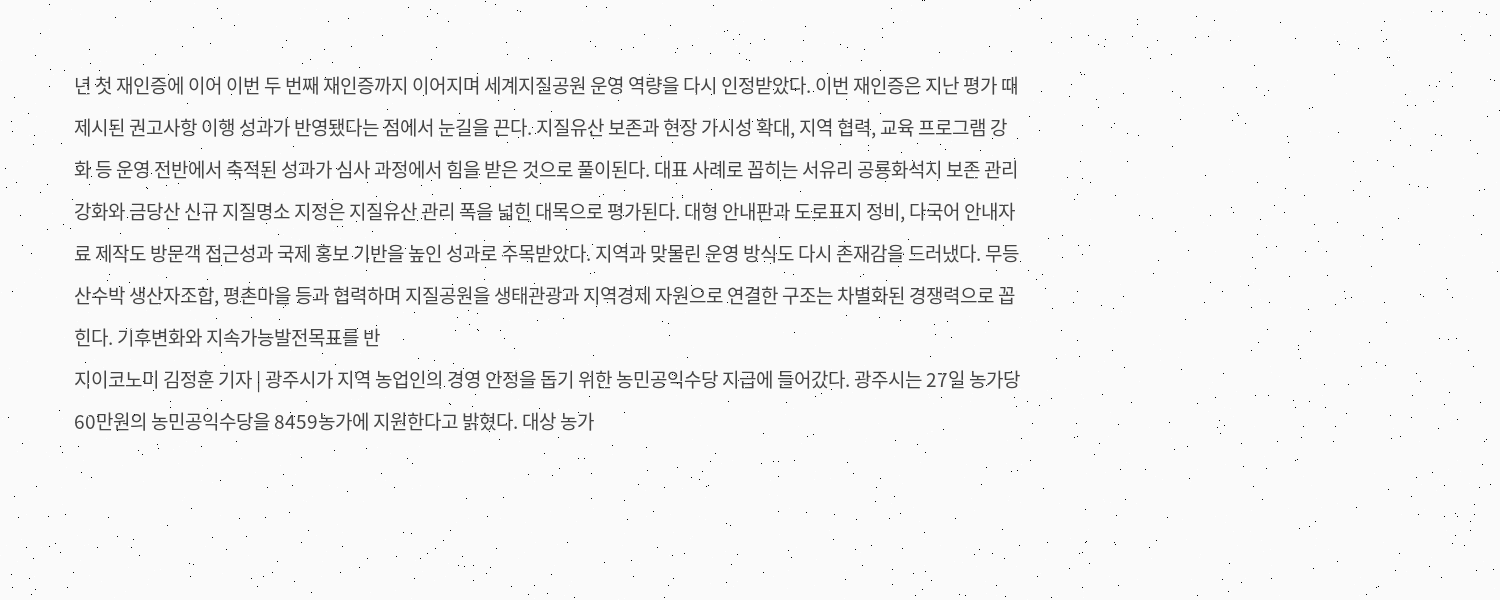년 첫 재인증에 이어 이번 두 번째 재인증까지 이어지며 세계지질공원 운영 역량을 다시 인정받았다. 이번 재인증은 지난 평가 때 제시된 권고사항 이행 성과가 반영됐다는 점에서 눈길을 끈다. 지질유산 보존과 현장 가시성 확대, 지역 협력, 교육 프로그램 강화 등 운영 전반에서 축적된 성과가 심사 과정에서 힘을 받은 것으로 풀이된다. 대표 사례로 꼽히는 서유리 공룡화석지 보존 관리 강화와 금당산 신규 지질명소 지정은 지질유산 관리 폭을 넓힌 대목으로 평가된다. 대형 안내판과 도로표지 정비, 다국어 안내자료 제작도 방문객 접근성과 국제 홍보 기반을 높인 성과로 주목받았다. 지역과 맞물린 운영 방식도 다시 존재감을 드러냈다. 무등산수박 생산자조합, 평촌마을 등과 협력하며 지질공원을 생태관광과 지역경제 자원으로 연결한 구조는 차별화된 경쟁력으로 꼽힌다. 기후변화와 지속가능발전목표를 반
지이코노미 김정훈 기자 | 광주시가 지역 농업인의 경영 안정을 돕기 위한 농민공익수당 지급에 들어갔다. 광주시는 27일 농가당 60만원의 농민공익수당을 8459농가에 지원한다고 밝혔다. 대상 농가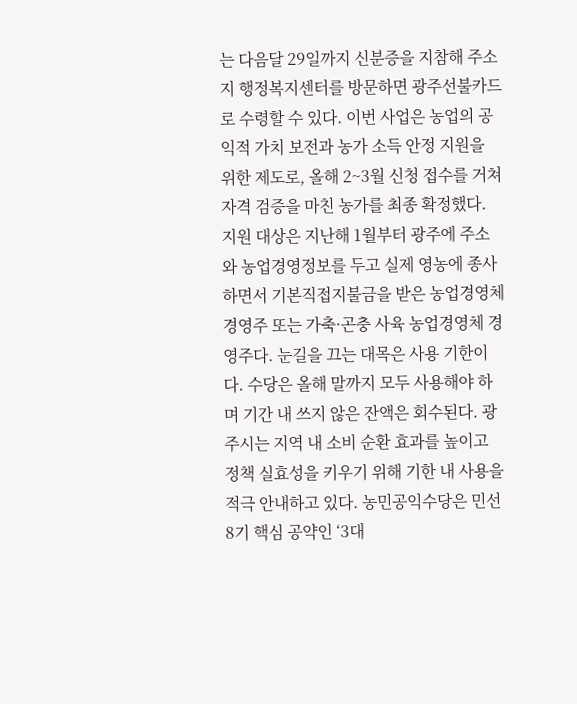는 다음달 29일까지 신분증을 지참해 주소지 행정복지센터를 방문하면 광주선불카드로 수령할 수 있다. 이번 사업은 농업의 공익적 가치 보전과 농가 소득 안정 지원을 위한 제도로, 올해 2~3월 신청 접수를 거쳐 자격 검증을 마친 농가를 최종 확정했다. 지원 대상은 지난해 1월부터 광주에 주소와 농업경영정보를 두고 실제 영농에 종사하면서 기본직접지불금을 받은 농업경영체 경영주 또는 가축·곤충 사육 농업경영체 경영주다. 눈길을 끄는 대목은 사용 기한이다. 수당은 올해 말까지 모두 사용해야 하며 기간 내 쓰지 않은 잔액은 회수된다. 광주시는 지역 내 소비 순환 효과를 높이고 정책 실효성을 키우기 위해 기한 내 사용을 적극 안내하고 있다. 농민공익수당은 민선 8기 핵심 공약인 ‘3대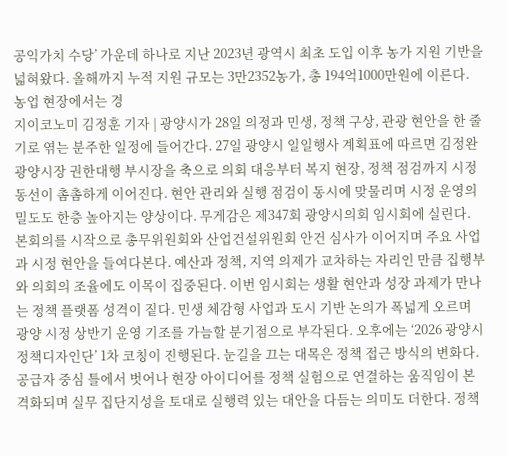공익가치 수당’ 가운데 하나로 지난 2023년 광역시 최초 도입 이후 농가 지원 기반을 넓혀왔다. 올해까지 누적 지원 규모는 3만2352농가, 총 194억1000만원에 이른다. 농업 현장에서는 경
지이코노미 김정훈 기자 | 광양시가 28일 의정과 민생, 정책 구상, 관광 현안을 한 줄기로 엮는 분주한 일정에 들어간다. 27일 광양시 일일행사 계획표에 따르면 김정완 광양시장 권한대행 부시장을 축으로 의회 대응부터 복지 현장, 정책 점검까지 시정 동선이 촘촘하게 이어진다. 현안 관리와 실행 점검이 동시에 맞물리며 시정 운영의 밀도도 한층 높아지는 양상이다. 무게감은 제347회 광양시의회 임시회에 실린다. 본회의를 시작으로 총무위원회와 산업건설위원회 안건 심사가 이어지며 주요 사업과 시정 현안을 들여다본다. 예산과 정책, 지역 의제가 교차하는 자리인 만큼 집행부와 의회의 조율에도 이목이 집중된다. 이번 임시회는 생활 현안과 성장 과제가 만나는 정책 플랫폼 성격이 짙다. 민생 체감형 사업과 도시 기반 논의가 폭넓게 오르며 광양 시정 상반기 운영 기조를 가늠할 분기점으로 부각된다. 오후에는 ‘2026 광양시 정책디자인단’ 1차 코칭이 진행된다. 눈길을 끄는 대목은 정책 접근 방식의 변화다. 공급자 중심 틀에서 벗어나 현장 아이디어를 정책 실험으로 연결하는 움직임이 본격화되며 실무 집단지성을 토대로 실행력 있는 대안을 다듬는 의미도 더한다. 정책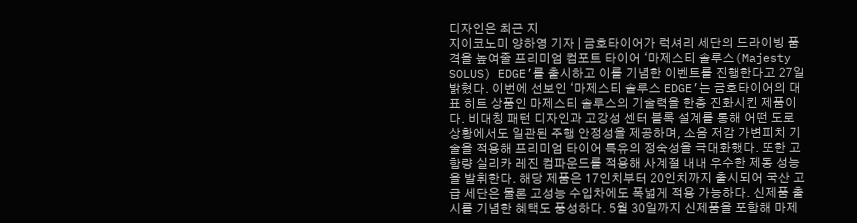디자인은 최근 지
지이코노미 양하영 기자 | 금호타이어가 럭셔리 세단의 드라이빙 품격을 높여줄 프리미엄 컴포트 타이어 ‘마제스티 솔루스(Majesty SOLUS) EDGE’를 출시하고 이를 기념한 이벤트를 진행한다고 27일 밝혔다. 이번에 선보인 ‘마제스티 솔루스 EDGE’는 금호타이어의 대표 히트 상품인 마제스티 솔루스의 기술력을 한층 진화시킨 제품이다. 비대칭 패턴 디자인과 고강성 센터 블록 설계를 통해 어떤 도로 상황에서도 일관된 주행 안정성을 제공하며, 소음 저감 가변피치 기술을 적용해 프리미엄 타이어 특유의 정숙성을 극대화했다. 또한 고함량 실리카 레진 컴파운드를 적용해 사계절 내내 우수한 제동 성능을 발휘한다. 해당 제품은 17인치부터 20인치까지 출시되어 국산 고급 세단은 물론 고성능 수입차에도 폭넓게 적용 가능하다. 신제품 출시를 기념한 혜택도 풍성하다. 5월 30일까지 신제품을 포함해 마제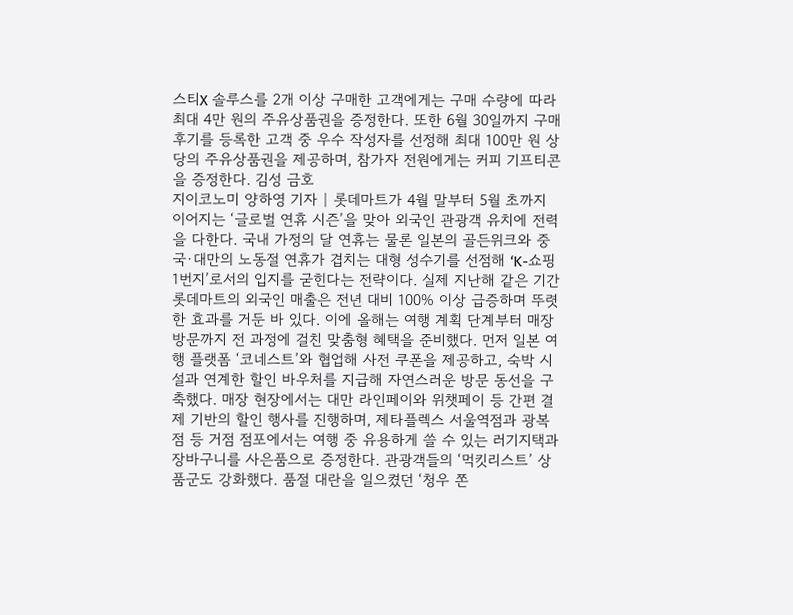스티X 솔루스를 2개 이상 구매한 고객에게는 구매 수량에 따라 최대 4만 원의 주유상품권을 증정한다. 또한 6월 30일까지 구매 후기를 등록한 고객 중 우수 작성자를 선정해 최대 100만 원 상당의 주유상품권을 제공하며, 참가자 전원에게는 커피 기프티콘을 증정한다. 김성 금호
지이코노미 양하영 기자 | 롯데마트가 4월 말부터 5월 초까지 이어지는 ‘글로벌 연휴 시즌’을 맞아 외국인 관광객 유치에 전력을 다한다. 국내 가정의 달 연휴는 물론 일본의 골든위크와 중국·대만의 노동절 연휴가 겹치는 대형 성수기를 선점해 ‘K-쇼핑 1번지’로서의 입지를 굳힌다는 전략이다. 실제 지난해 같은 기간 롯데마트의 외국인 매출은 전년 대비 100% 이상 급증하며 뚜렷한 효과를 거둔 바 있다. 이에 올해는 여행 계획 단계부터 매장 방문까지 전 과정에 걸친 맞춤형 혜택을 준비했다. 먼저 일본 여행 플랫폼 ‘코네스트’와 협업해 사전 쿠폰을 제공하고, 숙박 시설과 연계한 할인 바우처를 지급해 자연스러운 방문 동선을 구축했다. 매장 현장에서는 대만 라인페이와 위챗페이 등 간편 결제 기반의 할인 행사를 진행하며, 제타플렉스 서울역점과 광복점 등 거점 점포에서는 여행 중 유용하게 쓸 수 있는 러기지택과 장바구니를 사은품으로 증정한다. 관광객들의 ‘먹킷리스트’ 상품군도 강화했다. 품절 대란을 일으켰던 ‘청우 쫀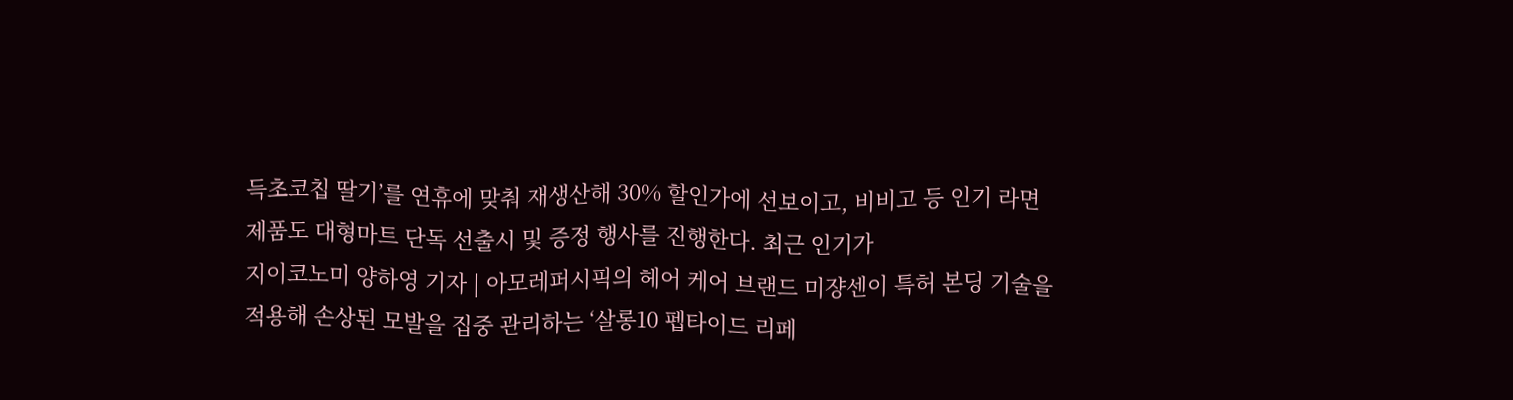득초코칩 딸기’를 연휴에 맞춰 재생산해 30% 할인가에 선보이고, 비비고 등 인기 라면 제품도 대형마트 단독 선출시 및 증정 행사를 진행한다. 최근 인기가
지이코노미 양하영 기자 | 아모레퍼시픽의 헤어 케어 브랜드 미쟝센이 특허 본딩 기술을 적용해 손상된 모발을 집중 관리하는 ‘살롱10 펩타이드 리페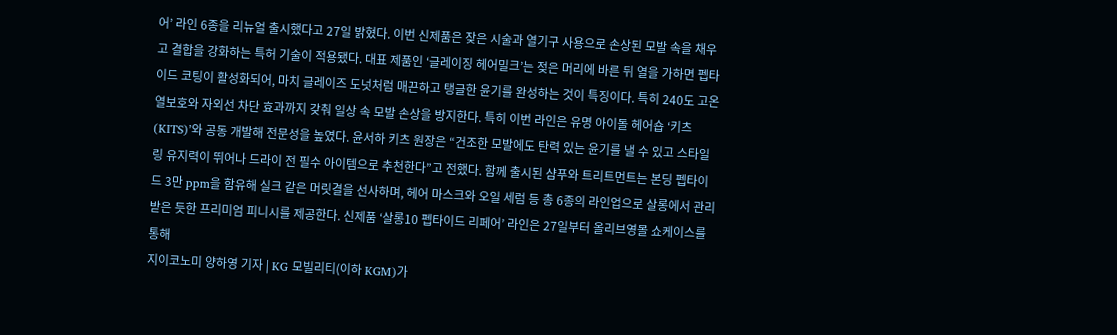어’ 라인 6종을 리뉴얼 출시했다고 27일 밝혔다. 이번 신제품은 잦은 시술과 열기구 사용으로 손상된 모발 속을 채우고 결합을 강화하는 특허 기술이 적용됐다. 대표 제품인 ‘글레이징 헤어밀크’는 젖은 머리에 바른 뒤 열을 가하면 펩타이드 코팅이 활성화되어, 마치 글레이즈 도넛처럼 매끈하고 탱글한 윤기를 완성하는 것이 특징이다. 특히 240도 고온 열보호와 자외선 차단 효과까지 갖춰 일상 속 모발 손상을 방지한다. 특히 이번 라인은 유명 아이돌 헤어숍 ‘키츠(KITS)’와 공동 개발해 전문성을 높였다. 윤서하 키츠 원장은 “건조한 모발에도 탄력 있는 윤기를 낼 수 있고 스타일링 유지력이 뛰어나 드라이 전 필수 아이템으로 추천한다”고 전했다. 함께 출시된 샴푸와 트리트먼트는 본딩 펩타이드 3만 ppm을 함유해 실크 같은 머릿결을 선사하며, 헤어 마스크와 오일 세럼 등 총 6종의 라인업으로 살롱에서 관리받은 듯한 프리미엄 피니시를 제공한다. 신제품 ‘살롱10 펩타이드 리페어’ 라인은 27일부터 올리브영몰 쇼케이스를 통해
지이코노미 양하영 기자 | KG 모빌리티(이하 KGM)가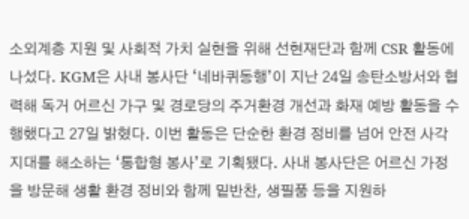소외계층 지원 및 사회적 가치 실현을 위해 선현재단과 함께 CSR 활동에 나섰다. KGM은 사내 봉사단 ‘네바퀴동행’이 지난 24일 송탄소방서와 협력해 독거 어르신 가구 및 경로당의 주거환경 개선과 화재 예방 활동을 수행했다고 27일 밝혔다. 이번 활동은 단순한 환경 정비를 넘어 안전 사각지대를 해소하는 ‘통합형 봉사’로 기획됐다. 사내 봉사단은 어르신 가정을 방문해 생활 환경 정비와 함께 밑반찬, 생필품 등을 지원하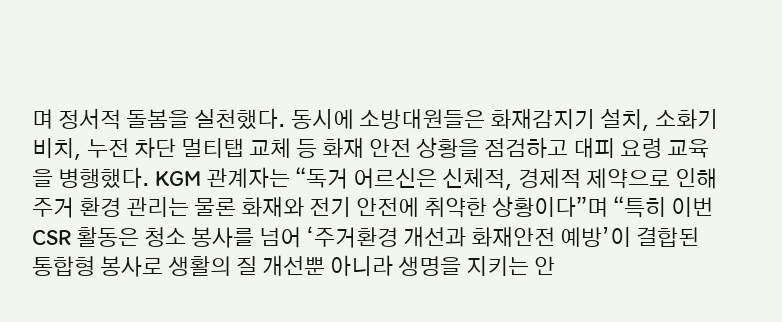며 정서적 돌봄을 실천했다. 동시에 소방대원들은 화재감지기 설치, 소화기 비치, 누전 차단 멀티탭 교체 등 화재 안전 상황을 점검하고 대피 요령 교육을 병행했다. KGM 관계자는 “독거 어르신은 신체적, 경제적 제약으로 인해 주거 환경 관리는 물론 화재와 전기 안전에 취약한 상황이다”며 “특히 이번 CSR 활동은 청소 봉사를 넘어 ‘주거환경 개선과 화재안전 예방’이 결합된 통합형 봉사로 생활의 질 개선뿐 아니라 생명을 지키는 안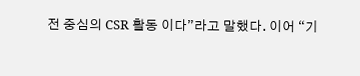전 중심의 CSR 활동 이다”라고 말했다. 이어 “기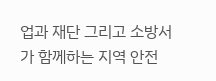업과 재단 그리고 소방서가 함께하는 지역 안전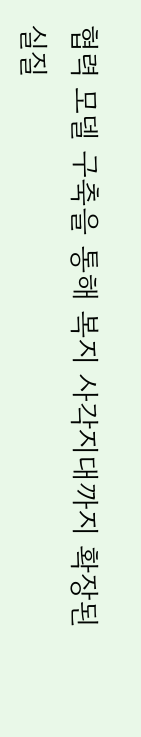협력 모델 구축을 통해 복지 사각지대까지 확장된 실질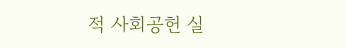적 사회공헌 실